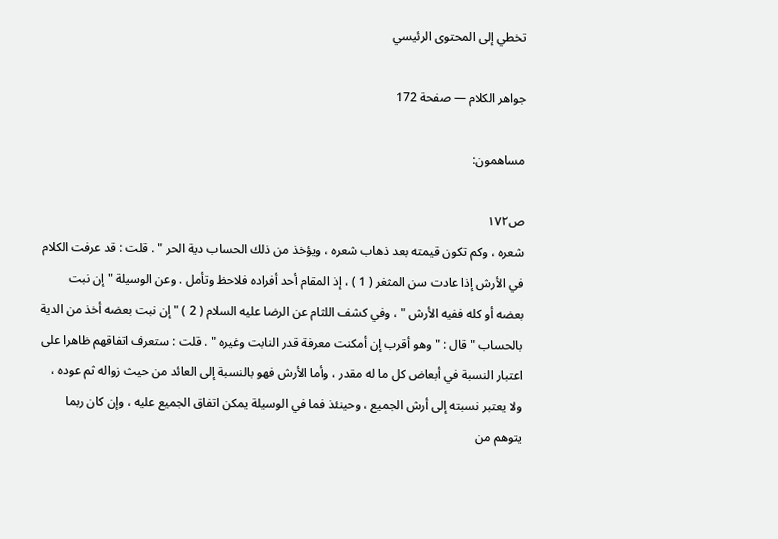تخطي إلى المحتوى الرئيسي

جواهر الكلام — صفحة 172

مساهمون:

ص١٧٢
شعره ، وكم تكون قيمته بعد ذهاب شعره ، ويؤخذ من ذلك الحساب دية الحر " . قلت : قد عرفت الكلام في الأرش إذا عادت سن المثغر ( 1 ) ، إذ المقام أحد أفراده فلاحظ وتأمل . وعن الوسيلة " إن نبت بعضه أو كله ففيه الأرش " ، وفي كشف اللثام عن الرضا عليه السلام ( 2 ) " إن نبت بعضه أخذ من الدية بالحساب " قال : " وهو أقرب إن أمكنت معرفة قدر النابت وغيره " . قلت : ستعرف اتفاقهم ظاهرا على اعتبار النسبة في أبعاض كل ما له مقدر ، وأما الأرش فهو بالنسبة إلى العائد من حيث زواله ثم عوده ، ولا يعتبر نسبته إلى أرش الجميع ، وحينئذ فما في الوسيلة يمكن اتفاق الجميع عليه ، وإن كان ربما يتوهم من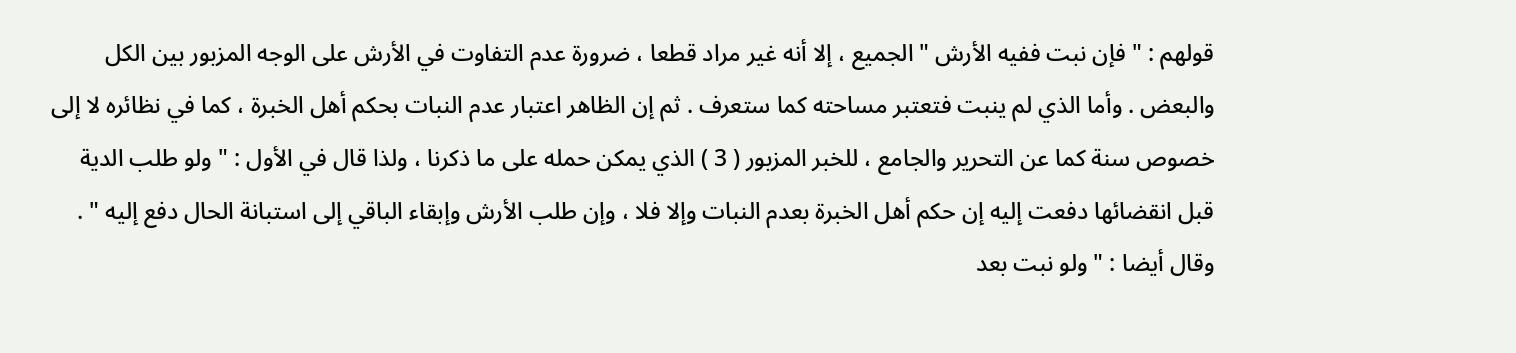قولهم : " فإن نبت ففيه الأرش " الجميع ، إلا أنه غير مراد قطعا ، ضرورة عدم التفاوت في الأرش على الوجه المزبور بين الكل والبعض . وأما الذي لم ينبت فتعتبر مساحته كما ستعرف . ثم إن الظاهر اعتبار عدم النبات بحكم أهل الخبرة ، كما في نظائره لا إلى خصوص سنة كما عن التحرير والجامع ، للخبر المزبور ( 3 ) الذي يمكن حمله على ما ذكرنا ، ولذا قال في الأول : " ولو طلب الدية قبل انقضائها دفعت إليه إن حكم أهل الخبرة بعدم النبات وإلا فلا ، وإن طلب الأرش وإبقاء الباقي إلى استبانة الحال دفع إليه " . وقال أيضا : " ولو نبت بعد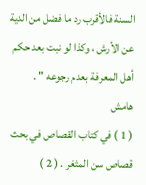السنة فالأقرب رد ما فضل من الدية عن الأرش ، وكذا لو نبت بعد حكم أهل المعرفة بعدم رجوعه " .
هامش
( 1 ) في كتاب القصاص في بحث قصاص سن المثغر . ( 2 )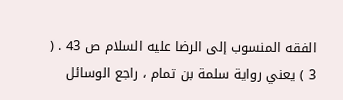الفقه المنسوب إلى الرضا عليه السلام ص 43 . ( 3 ) يعني رواية سلمة بن تمام ، راجع الوسائل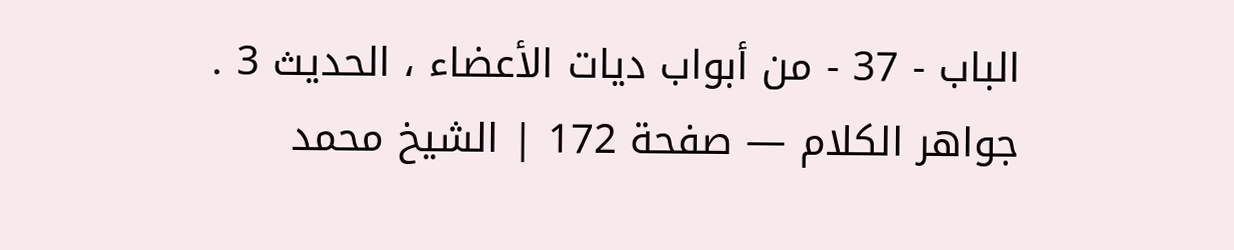الباب - 37 - من أبواب ديات الأعضاء ، الحديث 3 .
جواهر الكلام — صفحة 172 | الشيخ محمد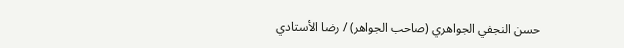حسن النجفي الجواهري (صاحب الجواهر) / رضا الأستادي